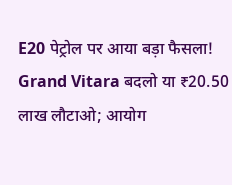E20 पेट्रोल पर आया बड़ा फैसला! Grand Vitara बदलो या ₹20.50 लाख लौटाओ; आयोग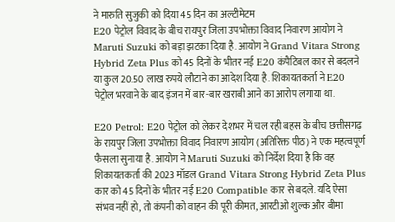ने मारुति सुजुकी को दिया 45 दिन का अल्टीमेटम
E20 पेट्रोल विवाद के बीच रायपुर जिला उपभोक्ता विवाद निवारण आयोग ने Maruti Suzuki को बड़ा झटका दिया है. आयोग ने Grand Vitara Strong Hybrid Zeta Plus को 45 दिनों के भीतर नई E20 कंपैटिबल कार से बदलने या कुल 20.50 लाख रुपये लौटाने का आदेश दिया है. शिकायतकर्ता ने E20 पेट्रोल भरवाने के बाद इंजन में बार-बार खराबी आने का आरोप लगाया था.

E20 Petrol: E20 पेट्रोल को लेकर देशभर में चल रही बहस के बीच छत्तीसगढ़ के रायपुर जिला उपभोक्ता विवाद निवारण आयोग (अतिरिक्त पीठ) ने एक महत्वपूर्ण फैसला सुनाया है. आयोग ने Maruti Suzuki को निर्देश दिया है कि वह शिकायतकर्ता की 2023 मॉडल Grand Vitara Strong Hybrid Zeta Plus कार को 45 दिनों के भीतर नई E20 Compatible कार से बदले. यदि ऐसा संभव नहीं हो, तो कंपनी को वाहन की पूरी कीमत, आरटीओ शुल्क और बीमा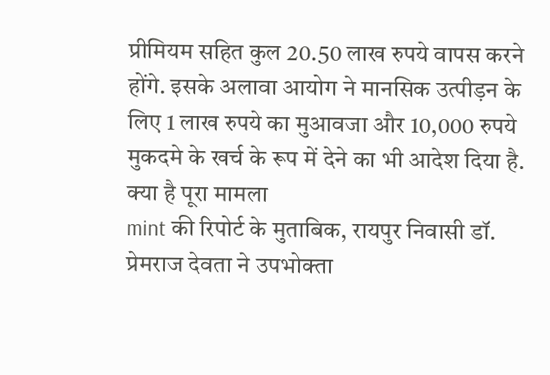प्रीमियम सहित कुल 20.50 लाख रुपये वापस करने होंगे. इसके अलावा आयोग ने मानसिक उत्पीड़न के लिए 1 लाख रुपये का मुआवजा और 10,000 रुपये मुकदमे के खर्च के रूप में देने का भी आदेश दिया है.
क्या है पूरा मामला
mint की रिपोर्ट के मुताबिक, रायपुर निवासी डॉ. प्रेमराज देवता ने उपभोक्ता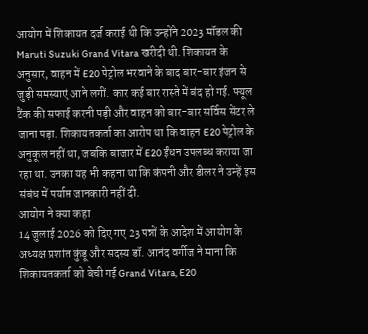आयोग में शिकायत दर्ज कराई थी कि उन्होंने 2023 मॉडल की Maruti Suzuki Grand Vitara खरीदी थी. शिकायत के अनुसार, वाहन में E20 पेट्रोल भरवाने के बाद बार-बार इंजन से जुड़ी समस्याएं आने लगीं. कार कई बार रास्ते में बंद हो गई. फ्यूल टैंक की सफाई करनी पड़ी और वाहन को बार-बार सर्विस सेंटर ले जाना पड़ा. शिकायतकर्ता का आरोप था कि वाहन E20 पेट्रोल के अनुकूल नहीं था, जबकि बाजार में E20 ईंधन उपलब्ध कराया जा रहा था. उनका यह भी कहना था कि कंपनी और डीलर ने उन्हें इस संबंध में पर्याप्त जानकारी नहीं दी.
आयोग ने क्या कहा
14 जुलाई 2026 को दिए गए 23 पन्नों के आदेश में आयोग के अध्यक्ष प्रशांत कुंडू और सदस्य डॉ. आनंद वर्गीज ने माना कि शिकायतकर्ता को बेची गई Grand Vitara, E20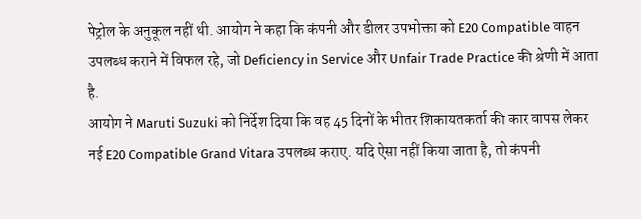पेट्रोल के अनुकूल नहीं थी. आयोग ने कहा कि कंपनी और डीलर उपभोक्ता को E20 Compatible वाहन उपलब्ध कराने में विफल रहे, जो Deficiency in Service और Unfair Trade Practice की श्रेणी में आता है.
आयोग ने Maruti Suzuki को निर्देश दिया कि वह 45 दिनों के भीतर शिकायतकर्ता की कार वापस लेकर नई E20 Compatible Grand Vitara उपलब्ध कराए. यदि ऐसा नहीं किया जाता है, तो कंपनी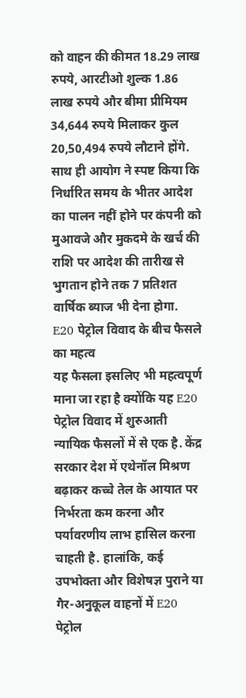को वाहन की कीमत 18.29 लाख रुपये, आरटीओ शुल्क 1.86 लाख रुपये और बीमा प्रीमियम 34,644 रुपये मिलाकर कुल 20,50,494 रुपये लौटाने होंगे.
साथ ही आयोग ने स्पष्ट किया कि निर्धारित समय के भीतर आदेश का पालन नहीं होने पर कंपनी को मुआवजे और मुकदमे के खर्च की राशि पर आदेश की तारीख से भुगतान होने तक 7 प्रतिशत वार्षिक ब्याज भी देना होगा.
E20 पेट्रोल विवाद के बीच फैसले का महत्व
यह फैसला इसलिए भी महत्वपूर्ण माना जा रहा है क्योंकि यह E20 पेट्रोल विवाद में शुरुआती न्यायिक फैसलों में से एक है. केंद्र सरकार देश में एथेनॉल मिश्रण बढ़ाकर कच्चे तेल के आयात पर निर्भरता कम करना और पर्यावरणीय लाभ हासिल करना चाहती है. हालांकि, कई उपभोक्ता और विशेषज्ञ पुराने या गैर-अनुकूल वाहनों में E20 पेट्रोल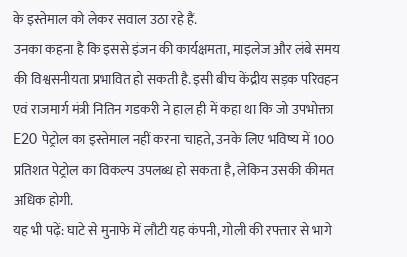के इस्तेमाल को लेकर सवाल उठा रहे हैं.
उनका कहना है कि इससे इंजन की कार्यक्षमता, माइलेज और लंबे समय की विश्वसनीयता प्रभावित हो सकती है. इसी बीच केंद्रीय सड़क परिवहन एवं राजमार्ग मंत्री नितिन गडकरी ने हाल ही में कहा था कि जो उपभोक्ता E20 पेट्रोल का इस्तेमाल नहीं करना चाहते, उनके लिए भविष्य में 100 प्रतिशत पेट्रोल का विकल्प उपलब्ध हो सकता है, लेकिन उसकी कीमत अधिक होगी.
यह भी पढ़ें: घाटे से मुनाफे में लौटी यह कंपनी, गोली की रफ्तार से भागे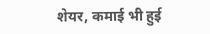शेयर, कमाई भी हुई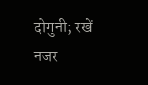दोगुनी; रखें नजर